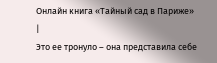Онлайн книга «Тайный сад в Париже»
|
Это ее тронуло – она представила себе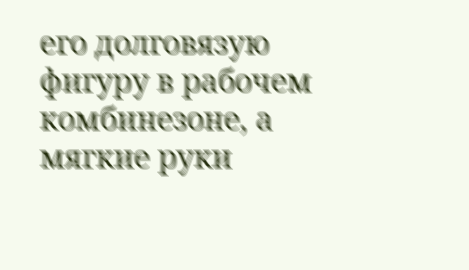его долговязую фигуру в рабочем комбинезоне, а мягкие руки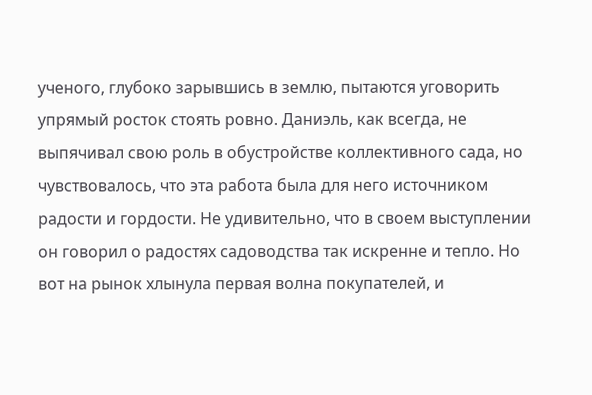ученого, глубоко зарывшись в землю, пытаются уговорить упрямый росток стоять ровно. Даниэль, как всегда, не выпячивал свою роль в обустройстве коллективного сада, но чувствовалось, что эта работа была для него источником радости и гордости. Не удивительно, что в своем выступлении он говорил о радостях садоводства так искренне и тепло. Но вот на рынок хлынула первая волна покупателей, и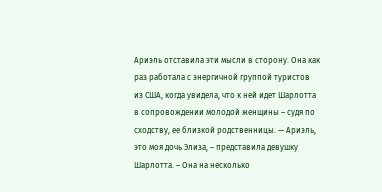Ариэль отставила эти мысли в сторону. Она как раз работала с энергичной группой туристов из США, когда увидела, что к ней идет Шарлотта в сопровождении молодой женщины – судя по сходству, ее близкой родственницы. — Ариэль, это моя дочь Элиза, – представила девушку Шарлотта. – Она на несколько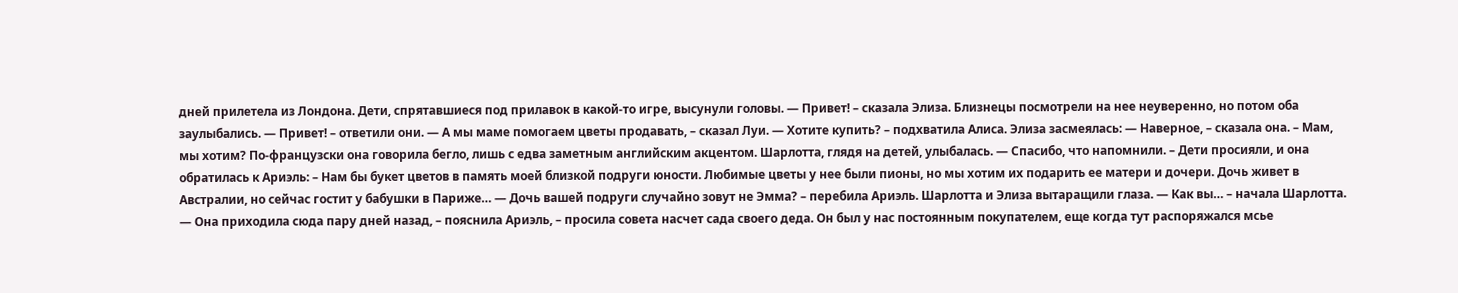дней прилетела из Лондона. Дети, спрятавшиеся под прилавок в какой-то игре, высунули головы. — Привет! – сказала Элиза. Близнецы посмотрели на нее неуверенно, но потом оба заулыбались. — Привет! – ответили они. — А мы маме помогаем цветы продавать, – сказал Луи. — Хотите купить? – подхватила Алиса. Элиза засмеялась: — Наверное, – сказала она. – Мам, мы хотим? По-французски она говорила бегло, лишь с едва заметным английским акцентом. Шарлотта, глядя на детей, улыбалась. — Спасибо, что напомнили. – Дети просияли, и она обратилась к Ариэль: – Нам бы букет цветов в память моей близкой подруги юности. Любимые цветы у нее были пионы, но мы хотим их подарить ее матери и дочери. Дочь живет в Австралии, но сейчас гостит у бабушки в Париже… — Дочь вашей подруги случайно зовут не Эмма? – перебила Ариэль. Шарлотта и Элиза вытаращили глаза. — Как вы… – начала Шарлотта. — Она приходила сюда пару дней назад, – пояснила Ариэль, – просила совета насчет сада своего деда. Он был у нас постоянным покупателем, еще когда тут распоряжался мсье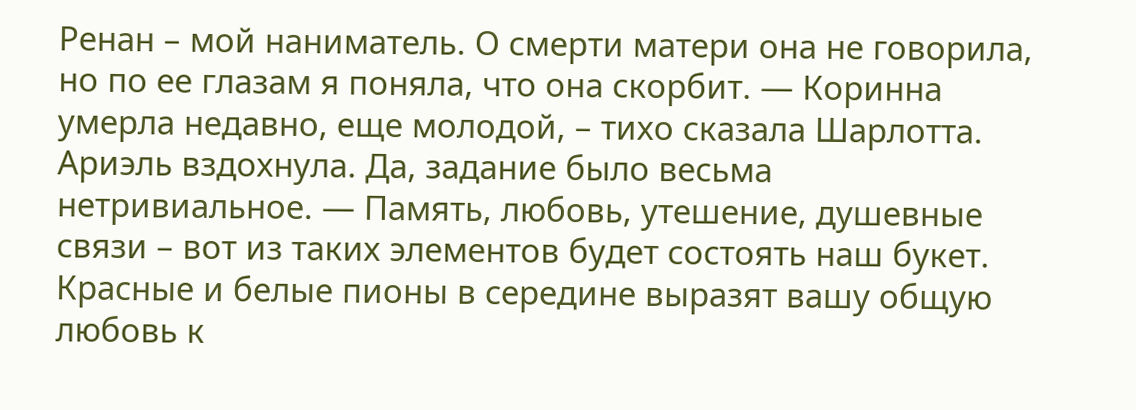Ренан – мой наниматель. О смерти матери она не говорила, но по ее глазам я поняла, что она скорбит. — Коринна умерла недавно, еще молодой, – тихо сказала Шарлотта. Ариэль вздохнула. Да, задание было весьма нетривиальное. — Память, любовь, утешение, душевные связи – вот из таких элементов будет состоять наш букет. Красные и белые пионы в середине выразят вашу общую любовь к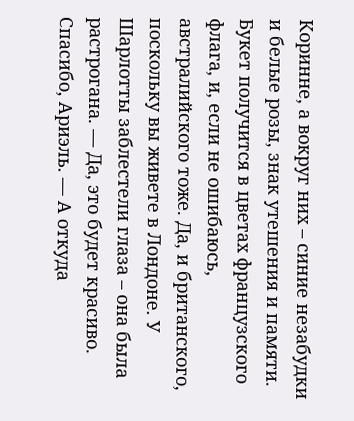Коринне, а вокруг них – синие незабудки и белые розы, знак утешения и памяти. Букет получится в цветах французского флага, и, если не ошибаюсь, австралийского тоже. Да, и британского, поскольку вы живете в Лондоне. У Шарлотты заблестели глаза – она была растрогана. — Да, это будет красиво. Спасибо, Ариэль. — А откуда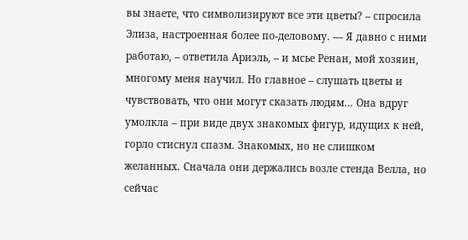вы знаете, что символизируют все эти цветы? – спросила Элиза, настроенная более по-деловому. — Я давно с ними работаю, – ответила Ариэль, – и мсье Ренан, мой хозяин, многому меня научил. Но главное – слушать цветы и чувствовать, что они могут сказать людям… Она вдруг умолкла – при виде двух знакомых фигур, идущих к ней, горло стиснул спазм. Знакомых, но не слишком желанных. Сначала они держались возле стенда Велла, но сейчас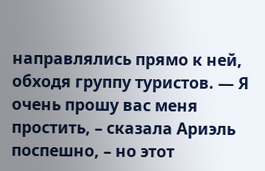направлялись прямо к ней, обходя группу туристов. — Я очень прошу вас меня простить, – сказала Ариэль поспешно, – но этот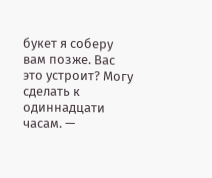букет я соберу вам позже. Вас это устроит? Могу сделать к одиннадцати часам. —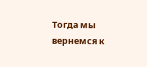Тогда мы вернемся к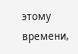этому времени,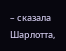– сказала Шарлотта,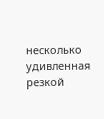несколько удивленная резкой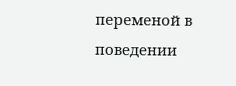переменой в поведении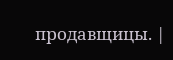продавщицы. |